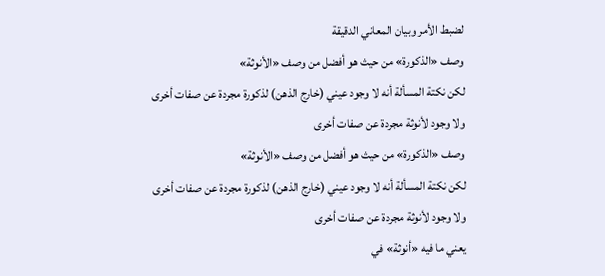لضبط الأمر وبيان المعاني الدقيقة
وصف «الذكورة» من حيث هو أفضل من وصف «الأنوثة»
لكن نكتة المسألة أنه لا وجود عيني (خارج الذهن) لذكورة مجردة عن صفات أخرى
ولا وجود لأنوثة مجردة عن صفات أخرى
وصف «الذكورة» من حيث هو أفضل من وصف «الأنوثة»
لكن نكتة المسألة أنه لا وجود عيني (خارج الذهن) لذكورة مجردة عن صفات أخرى
ولا وجود لأنوثة مجردة عن صفات أخرى
يعني ما فيه «أنوثة» في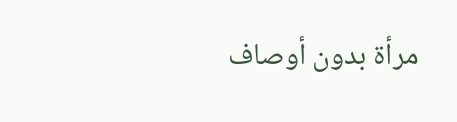مرأة بدون أوصاف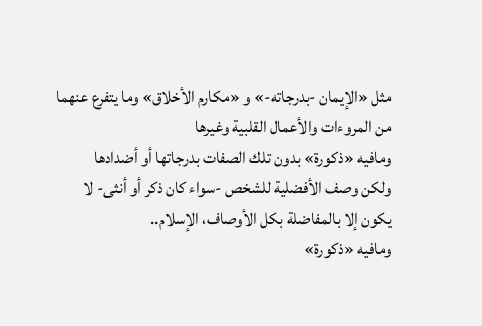مثل «الإيمان -بدرجاته-» و «مكارم الأخلاق» وما يتفرع عنهما من المروءات والأعمال القلبية وغيرها
ومافيه «ذكورة» بدون تلك الصفات بدرجاتها أو أضدادها
ولكن وصف الأفضلية للشخص -سواء كان ذكر أو أنثى- لا يكون إلا بالمفاضلة بكل الأوصاف، الإسلام..
ومافيه «ذكورة»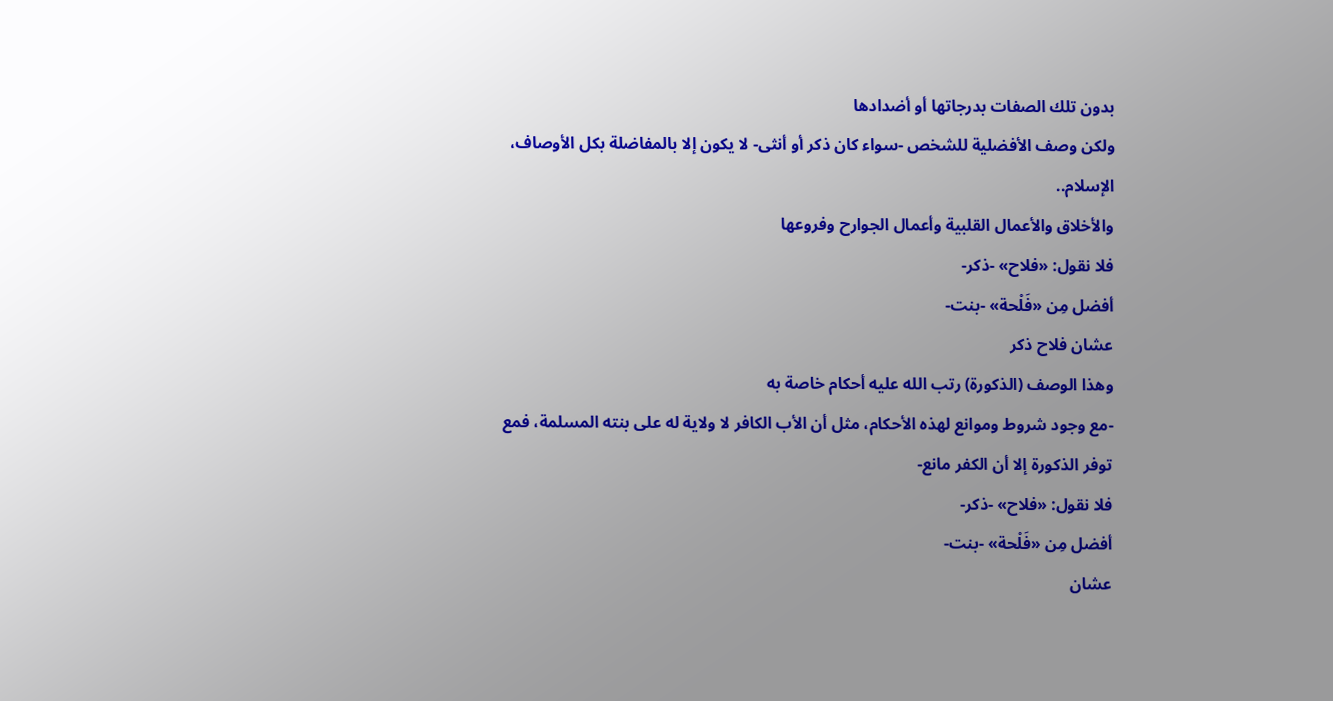بدون تلك الصفات بدرجاتها أو أضدادها
ولكن وصف الأفضلية للشخص -سواء كان ذكر أو أنثى- لا يكون إلا بالمفاضلة بكل الأوصاف، الإسلام..
والأخلاق والأعمال القلبية وأعمال الجوارح وفروعها
فلا نقول: «فلاح» -ذكر-
أفضل مِن «فَلْحة» -بنت-
عشان فلاح ذكر
وهذا الوصف (الذكورة) رتب الله عليه أحكام خاصة به
-مع وجود شروط وموانع لهذه الأحكام، مثل أن الأب الكافر لا ولاية له على بنته المسلمة، فمع توفر الذكورة إلا أن الكفر مانع-
فلا نقول: «فلاح» -ذكر-
أفضل مِن «فَلْحة» -بنت-
عشان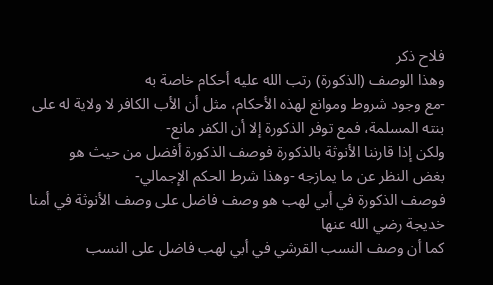فلاح ذكر
وهذا الوصف (الذكورة) رتب الله عليه أحكام خاصة به
-مع وجود شروط وموانع لهذه الأحكام، مثل أن الأب الكافر لا ولاية له على بنته المسلمة، فمع توفر الذكورة إلا أن الكفر مانع-
ولكن إذا قارننا الأنوثة بالذكورة فوصف الذكورة أفضل من حيث هو
بغض النظر عن ما يمازجه -وهذا شرط الحكم الإجمالي-
فوصف الذكورة في أبي لهب هو وصف فاضل على وصف الأنوثة في أمنا خديجة رضي الله عنها
كما أن وصف النسب القرشي في أبي لهب فاضل على النسب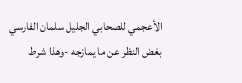الأعجمي للصحابي الجليل سلمان الفارسي
بغض النظر عن ما يمازجه -وهذا شرط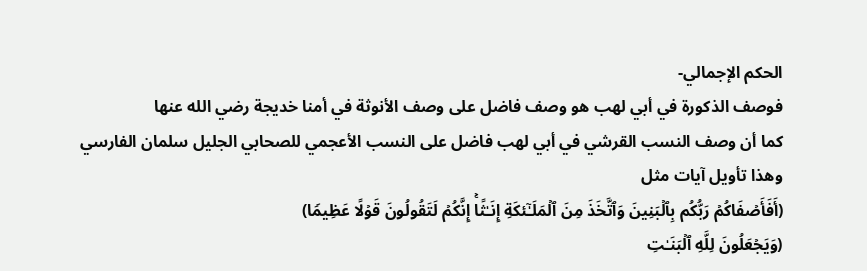الحكم الإجمالي-
فوصف الذكورة في أبي لهب هو وصف فاضل على وصف الأنوثة في أمنا خديجة رضي الله عنها
كما أن وصف النسب القرشي في أبي لهب فاضل على النسب الأعجمي للصحابي الجليل سلمان الفارسي
وهذا تأويل آيات مثل
(أَفَأَصۡفَاكُمۡ رَبُّكُم بِٱلۡبَنِینَ وَٱتَّخَذَ مِنَ ٱلۡمَلَـٰۤئكَةِ إِنَـٰثًاۚ إِنَّكُمۡ لَتَقُولُونَ قَوۡلًا عَظِیمࣰا)
(وَیَجۡعَلُونَ لِلَّهِ ٱلۡبَنَـٰتِ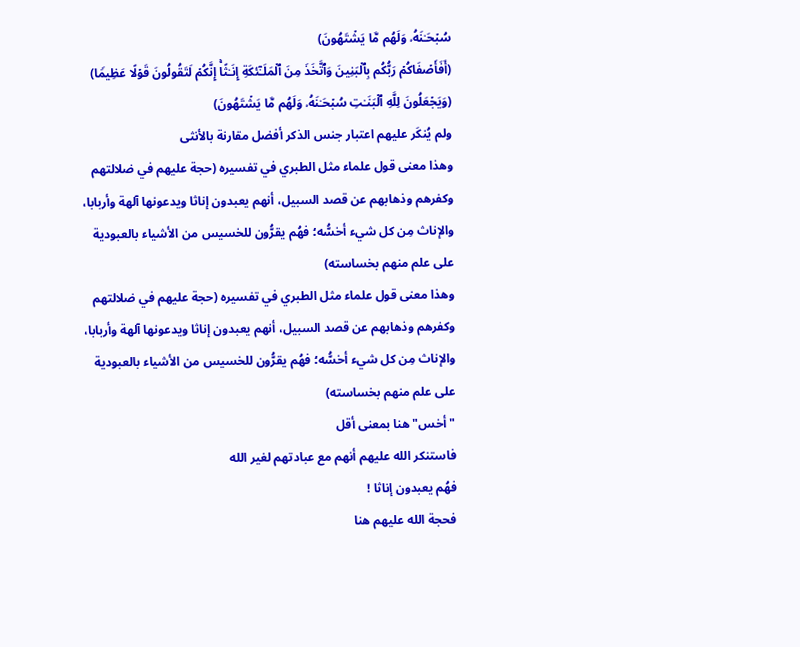سُبۡحَـٰنَهُۥ وَلَهُم مَّا یَشۡتَهُونَ)
(أَفَأَصۡفَاكُمۡ رَبُّكُم بِٱلۡبَنِینَ وَٱتَّخَذَ مِنَ ٱلۡمَلَـٰۤئكَةِ إِنَـٰثًاۚ إِنَّكُمۡ لَتَقُولُونَ قَوۡلًا عَظِیمࣰا)
(وَیَجۡعَلُونَ لِلَّهِ ٱلۡبَنَـٰتِ سُبۡحَـٰنَهُۥ وَلَهُم مَّا یَشۡتَهُونَ)
ولم يُنكَر عليهم اعتبار جنس الذكر أفضل مقارنة بالأنثى
وهذا معنى قول علماء مثل الطبري في تفسيره (حجة عليهم في ضلالتهم وكفرهم وذهابهم عن قصد السبيل، أنهم يعبدون إناثا ويدعونها آلهة وأربابا، والإناث مِن كل شيء أخسُّه؛ فهُم يقرُّون للخسيس من الأشياء بالعبودية على علم منهم بخساسته)
وهذا معنى قول علماء مثل الطبري في تفسيره (حجة عليهم في ضلالتهم وكفرهم وذهابهم عن قصد السبيل، أنهم يعبدون إناثا ويدعونها آلهة وأربابا، والإناث مِن كل شيء أخسُّه؛ فهُم يقرُّون للخسيس من الأشياء بالعبودية على علم منهم بخساسته)
"أخس" هنا بمعنى أقل
فاستنكر الله عليهم أنهم مع عبادتهم لغير الله
فهُم يعبدون إناثا !
فحجة الله عليهم هنا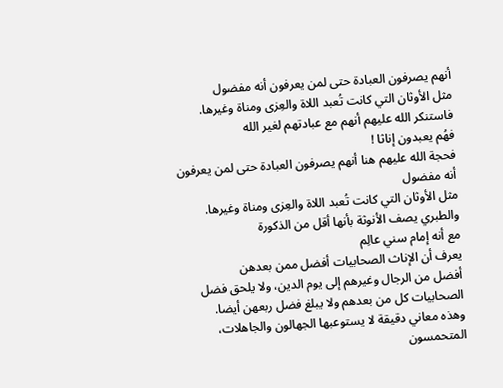أنهم يصرفون العبادة حتى لمن يعرفون أنه مفضول
مثل الأوثان التي كانت تُعبد اللاة والعِزى ومناة وغيرها.
فاستنكر الله عليهم أنهم مع عبادتهم لغير الله
فهُم يعبدون إناثا !
فحجة الله عليهم هنا أنهم يصرفون العبادة حتى لمن يعرفون أنه مفضول
مثل الأوثان التي كانت تُعبد اللاة والعِزى ومناة وغيرها.
والطبري يصف الأنوثة بأنها أقل من الذكورة
مع أنه إمام سني عالِم
يعرف أن الإناث الصحابيات أفضل ممن بعدهن
أفضل من الرجال وغيرهم إلى يوم الدين، ولا يلحق فضل الصحابيات كل من بعدهم ولا يبلغ فضل ربعهن أيضا.
وهذه معاني دقيقة لا يستوعبها الجهالون والجاهلات، المتحمسون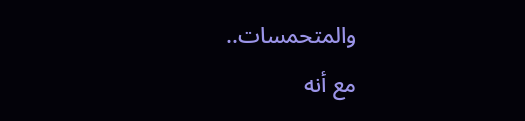والمتحمسات..
مع أنه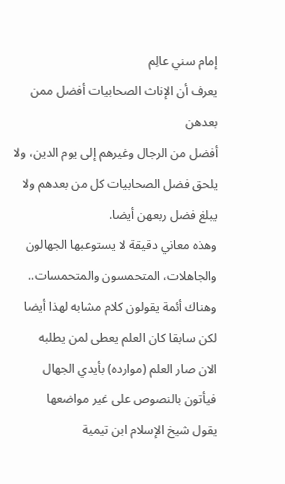إمام سني عالِم
يعرف أن الإناث الصحابيات أفضل ممن بعدهن
أفضل من الرجال وغيرهم إلى يوم الدين، ولا يلحق فضل الصحابيات كل من بعدهم ولا يبلغ فضل ربعهن أيضا.
وهذه معاني دقيقة لا يستوعبها الجهالون والجاهلات، المتحمسون والمتحمسات..
وهناك أئمة يقولون كلام مشابه لهذا أيضا
لكن سابقا كان العلم يعطى لمن يطلبه
الان صار العلم (موارده) بأيدي الجهال
فيأتون بالنصوص على غير مواضعها
يقول شيخ الإسلام ابن تيمية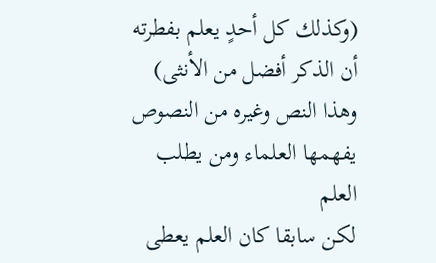(وكذلك كل أحدٍ يعلم بفطرته أن الذكر أفضل من الأنثى)
وهذا النص وغيره من النصوص يفهمها العلماء ومن يطلب العلم
لكن سابقا كان العلم يعطى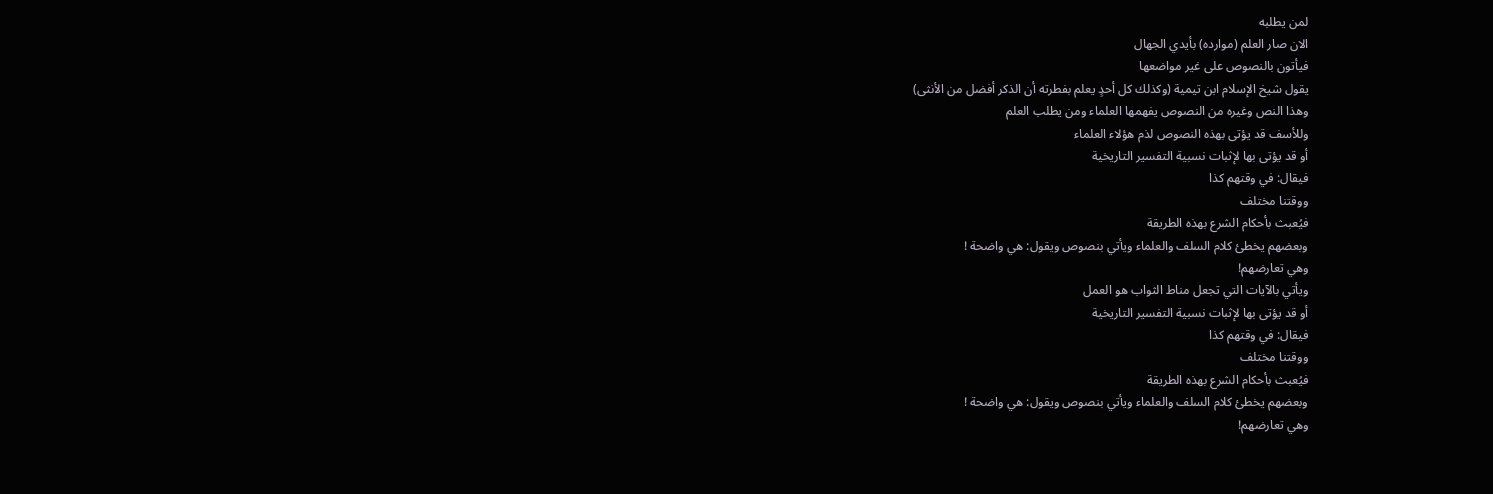لمن يطلبه
الان صار العلم (موارده) بأيدي الجهال
فيأتون بالنصوص على غير مواضعها
يقول شيخ الإسلام ابن تيمية (وكذلك كل أحدٍ يعلم بفطرته أن الذكر أفضل من الأنثى)
وهذا النص وغيره من النصوص يفهمها العلماء ومن يطلب العلم
وللأسف قد يؤتى بهذه النصوص لذم هؤلاء العلماء
أو قد يؤتى بها لإثبات نسبية التفسير التاريخية
فيقال: في وقتهم كذا
ووقتنا مختلف
فيُعبث بأحكام الشرع بهذه الطريقة
وبعضهم يخطئ كلام السلف والعلماء ويأتي بنصوص ويقول: هي واضحة !
وهي تعارضهم!
ويأتي بالآيات التي تجعل مناط الثواب هو العمل
أو قد يؤتى بها لإثبات نسبية التفسير التاريخية
فيقال: في وقتهم كذا
ووقتنا مختلف
فيُعبث بأحكام الشرع بهذه الطريقة
وبعضهم يخطئ كلام السلف والعلماء ويأتي بنصوص ويقول: هي واضحة !
وهي تعارضهم!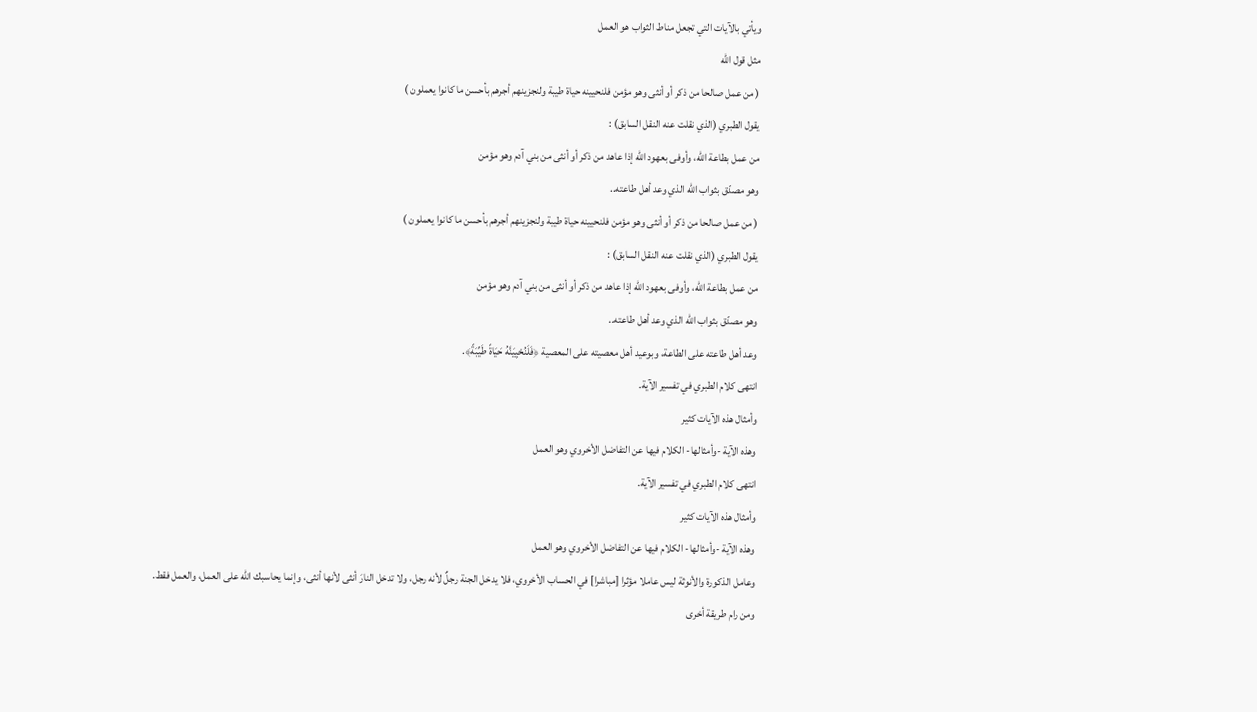ويأتي بالآيات التي تجعل مناط الثواب هو العمل
مثل قول الله
( من عمل صالحا من ذكر أو أنثى وهو مؤمن فلنحيينه حياة طيبة ولنجزينهم أجرهم بأحسن ما كانوا يعملون )
يقول الطبري (الذي نقلت عنه النقل السابق) :
من عمل بطاعة الله، وأوفى بعهود الله إذا عاهد من ذكر أو أنثى من بني آدم وهو مؤمن
وهو مصدّق بثواب الله الذي وعد أهل طاعته..
( من عمل صالحا من ذكر أو أنثى وهو مؤمن فلنحيينه حياة طيبة ولنجزينهم أجرهم بأحسن ما كانوا يعملون )
يقول الطبري (الذي نقلت عنه النقل السابق) :
من عمل بطاعة الله، وأوفى بعهود الله إذا عاهد من ذكر أو أنثى من بني آدم وهو مؤمن
وهو مصدّق بثواب الله الذي وعد أهل طاعته..
وعد أهل طاعته على الطاعة، وبوعيد أهل معصيته على المعصية ﴿فَلَنُحْيِيَنَّهُ حَيَاةً طَيِّبَةً﴾.
انتهى كلام الطبري في تفسير الآية.
وأمثال هذه الآيات كثير
وهذه الآية -وأمثالها- الكلام فيها عن التفاضل الأخروي وهو العمل
انتهى كلام الطبري في تفسير الآية.
وأمثال هذه الآيات كثير
وهذه الآية -وأمثالها- الكلام فيها عن التفاضل الأخروي وهو العمل
وعامل الذكورة والأنوثة ليس عاملا مؤثرا [مباشرا] في الحساب الأخروي، فلا يدخل الجنة رجلٌ لأنه رجل، ولا تدخل النارَ أنثى لأنها أنثى، وإنما يحاسبك الله على العمل، والعمل فقط.
ومن رام طريقة أخرى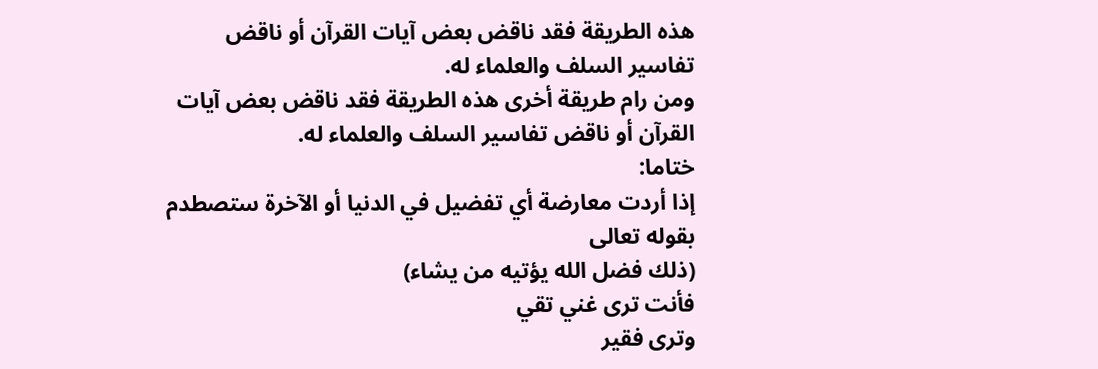هذه الطريقة فقد ناقض بعض آيات القرآن أو ناقض تفاسير السلف والعلماء له.
ومن رام طريقة أخرى هذه الطريقة فقد ناقض بعض آيات القرآن أو ناقض تفاسير السلف والعلماء له.
ختاما:
إذا أردت معارضة أي تفضيل في الدنيا أو الآخرة ستصطدم بقوله تعالى
(ذلك فضل الله يؤتيه من يشاء)
فأنت ترى غني تقي
وترى فقير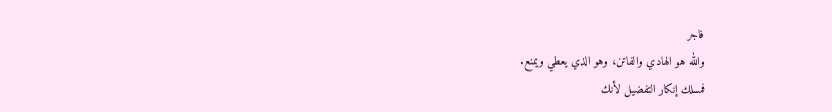فاجر
والله هو الهادي والفاتن، وهو الذي يعطي ويمنع.
فمسلك إنكار التفضيل لأنك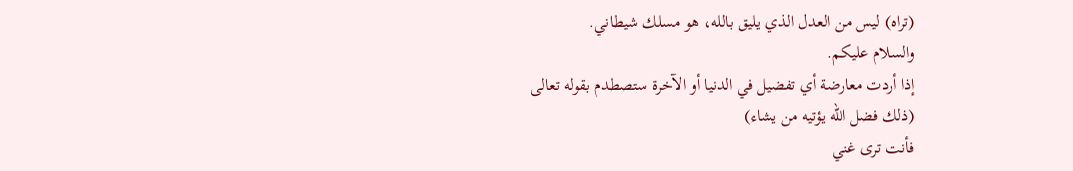(تراه) ليس من العدل الذي يليق بالله، هو مسلك شيطاني.
والسلام عليكم.
إذا أردت معارضة أي تفضيل في الدنيا أو الآخرة ستصطدم بقوله تعالى
(ذلك فضل الله يؤتيه من يشاء)
فأنت ترى غني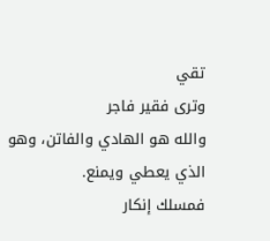تقي
وترى فقير فاجر
والله هو الهادي والفاتن، وهو الذي يعطي ويمنع.
فمسلك إنكار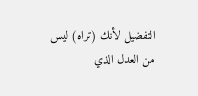التفضيل لأنك (تراه) ليس من العدل الذي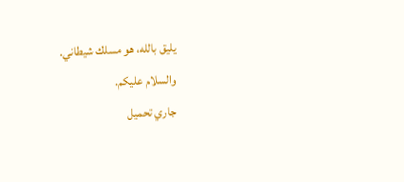يليق بالله، هو مسلك شيطاني.
والسلام عليكم.
جاري تحميل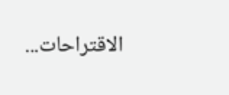الاقتراحات...